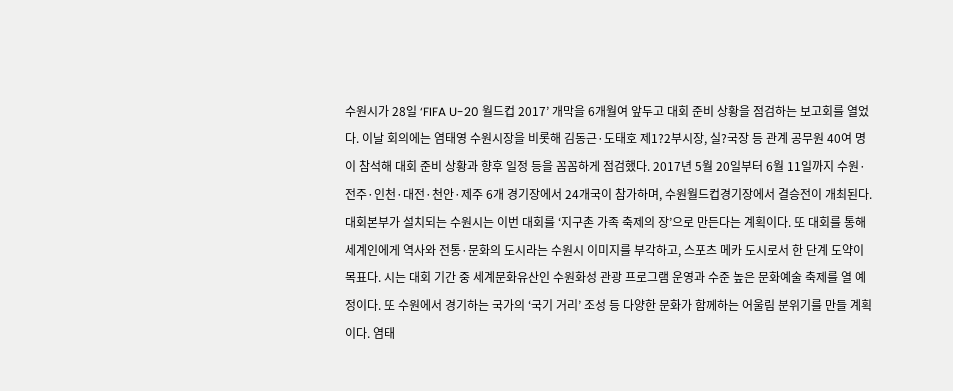수원시가 28일 ‘FIFA U-20 월드컵 2017’ 개막을 6개월여 앞두고 대회 준비 상황을 점검하는 보고회를 열었다. 이날 회의에는 염태영 수원시장을 비롯해 김동근·도태호 제1?2부시장, 실?국장 등 관계 공무원 40여 명이 참석해 대회 준비 상황과 향후 일정 등을 꼼꼼하게 점검했다. 2017년 5월 20일부터 6월 11일까지 수원·전주·인천·대전·천안·제주 6개 경기장에서 24개국이 참가하며, 수원월드컵경기장에서 결승전이 개최된다. 대회본부가 설치되는 수원시는 이번 대회를 ‘지구촌 가족 축제의 장’으로 만든다는 계획이다. 또 대회를 통해 세계인에게 역사와 전통·문화의 도시라는 수원시 이미지를 부각하고, 스포츠 메카 도시로서 한 단계 도약이 목표다. 시는 대회 기간 중 세계문화유산인 수원화성 관광 프로그램 운영과 수준 높은 문화예술 축제를 열 예정이다. 또 수원에서 경기하는 국가의 ‘국기 거리’ 조성 등 다양한 문화가 함께하는 어울림 분위기를 만들 계획이다. 염태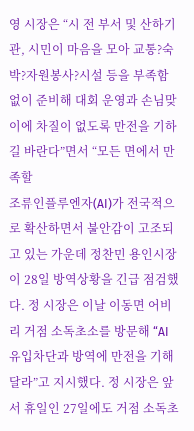영 시장은 “시 전 부서 및 산하기관, 시민이 마음을 모아 교통?숙박?자원봉사?시설 등을 부족함 없이 준비해 대회 운영과 손님맞이에 차질이 없도록 만전을 기하길 바란다”면서 “모든 면에서 만족할
조류인플루엔자(AI)가 전국적으로 확산하면서 불안감이 고조되고 있는 가운데 정찬민 용인시장이 28일 방역상황을 긴급 점검했다. 정 시장은 이날 이동면 어비리 거점 소독초소를 방문해 “AI 유입차단과 방역에 만전을 기해달라”고 지시했다. 정 시장은 앞서 휴일인 27일에도 거점 소독초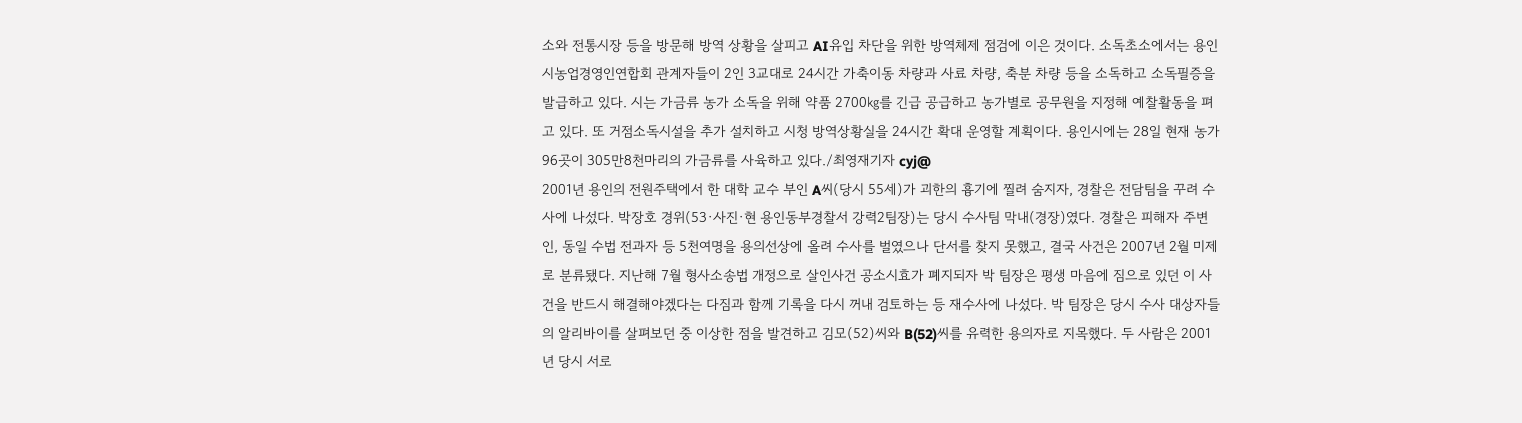소와 전통시장 등을 방문해 방역 상황을 살피고 AI유입 차단을 위한 방역체제 점검에 이은 것이다. 소독초소에서는 용인시농업경영인연합회 관계자들이 2인 3교대로 24시간 가축이동 차량과 사료 차량, 축분 차량 등을 소독하고 소독필증을 발급하고 있다. 시는 가금류 농가 소독을 위해 약품 2700㎏를 긴급 공급하고 농가별로 공무원을 지정해 예찰활동을 펴고 있다. 또 거점소독시설을 추가 설치하고 시청 방역상황실을 24시간 확대 운영할 계획이다. 용인시에는 28일 현재 농가 96곳이 305만8천마리의 가금류를 사육하고 있다./최영재기자 cyj@
2001년 용인의 전원주택에서 한 대학 교수 부인 A씨(당시 55세)가 괴한의 흉기에 찔려 숨지자, 경찰은 전담팀을 꾸려 수사에 나섰다. 박장호 경위(53·사진·현 용인동부경찰서 강력2팀장)는 당시 수사팀 막내(경장)였다. 경찰은 피해자 주변인, 동일 수법 전과자 등 5천여명을 용의선상에 올려 수사를 벌였으나 단서를 찾지 못했고, 결국 사건은 2007년 2월 미제로 분류됐다. 지난해 7월 형사소송법 개정으로 살인사건 공소시효가 폐지되자 박 팀장은 평생 마음에 짐으로 있던 이 사건을 반드시 해결해야겠다는 다짐과 함께 기록을 다시 꺼내 검토하는 등 재수사에 나섰다. 박 팀장은 당시 수사 대상자들의 알리바이를 살펴보던 중 이상한 점을 발견하고 김모(52)씨와 B(52)씨를 유력한 용의자로 지목했다. 두 사람은 2001년 당시 서로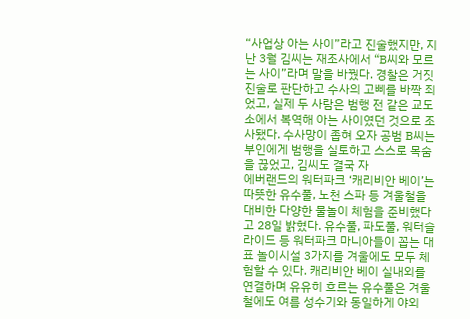“사업상 아는 사이”라고 진술했지만, 지난 3월 김씨는 재조사에서 “B씨와 모르는 사이”라며 말을 바꿨다. 경찰은 거짓진술로 판단하고 수사의 고삐를 바짝 죄었고, 실제 두 사람은 범행 전 같은 교도소에서 복역해 아는 사이였던 것으로 조사됐다. 수사망이 좁혀 오자 공범 B씨는 부인에게 범행을 실토하고 스스로 목숨을 끊었고, 김씨도 결국 자
에버랜드의 워터파크 ‘캐리비안 베이’는 따뜻한 유수풀, 노천 스파 등 겨울철을 대비한 다양한 물놀이 체험을 준비했다고 28일 밝혔다. 유수풀, 파도풀, 워터슬라이드 등 워터파크 마니아들이 꼽는 대표 놀이시설 3가지를 겨울에도 모두 체험할 수 있다. 캐리비안 베이 실내외를 연결하며 유유히 흐르는 유수풀은 겨울철에도 여름 성수기와 동일하게 야외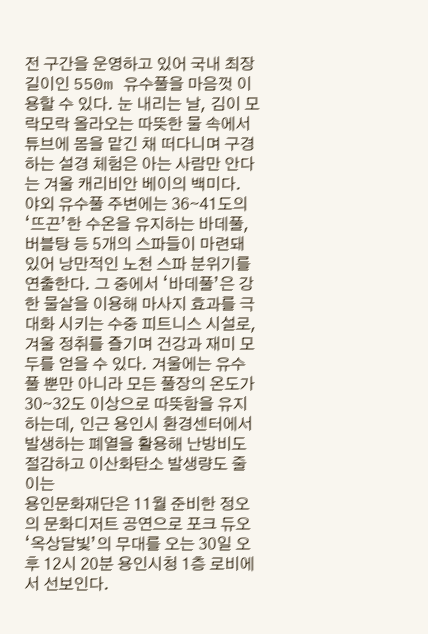전 구간을 운영하고 있어 국내 최장 길이인 550m 유수풀을 마음껏 이용할 수 있다. 눈 내리는 날, 김이 모락모락 올라오는 따뜻한 물 속에서 튜브에 몸을 맡긴 채 떠다니며 구경하는 설경 체험은 아는 사람만 안다는 겨울 캐리비안 베이의 백미다. 야외 유수풀 주변에는 36∼41도의 ‘뜨끈’한 수온을 유지하는 바데풀, 버블탕 등 5개의 스파들이 마련돼 있어 낭만적인 노천 스파 분위기를 연출한다. 그 중에서 ‘바데풀’은 강한 물살을 이용해 마사지 효과를 극대화 시키는 수중 피트니스 시설로, 겨울 정취를 즐기며 건강과 재미 모두를 얻을 수 있다. 겨울에는 유수풀 뿐만 아니라 모든 풀장의 온도가 30∼32도 이상으로 따뜻함을 유지하는데, 인근 용인시 환경센터에서 발생하는 폐열을 활용해 난방비도 절감하고 이산화탄소 발생량도 줄이는
용인문화재단은 11월 준비한 정오의 문화디저트 공연으로 포크 듀오 ‘옥상달빛’의 무대를 오는 30일 오후 12시 20분 용인시청 1층 로비에서 선보인다.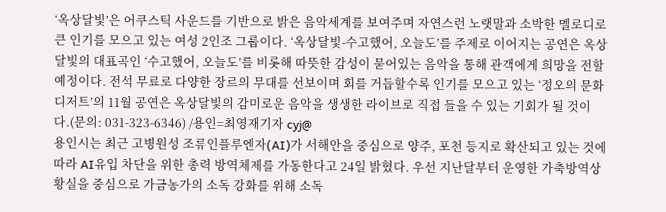‘옥상달빛’은 어쿠스틱 사운드를 기반으로 밝은 음악세계를 보여주며 자연스런 노랫말과 소박한 멜로디로 큰 인기를 모으고 있는 여성 2인조 그룹이다. ‘옥상달빛-수고했어, 오늘도’를 주제로 이어지는 공연은 옥상달빛의 대표곡인 ‘수고했어, 오늘도’를 비롯해 따뜻한 감성이 묻어있는 음악을 통해 관객에게 희망을 전할 예정이다. 전석 무료로 다양한 장르의 무대를 선보이며 회를 거듭할수록 인기를 모으고 있는 ‘정오의 문화디저트’의 11월 공연은 옥상달빛의 감미로운 음악을 생생한 라이브로 직접 들을 수 있는 기회가 될 것이다.(문의: 031-323-6346) /용인=최영재기자 cyj@
용인시는 최근 고병원성 조류인플루엔자(AI)가 서해안을 중심으로 양주, 포천 등지로 확산되고 있는 것에 따라 AI유입 차단을 위한 총력 방역체제를 가동한다고 24일 밝혔다. 우선 지난달부터 운영한 가축방역상황실을 중심으로 가금농가의 소독 강화를 위해 소독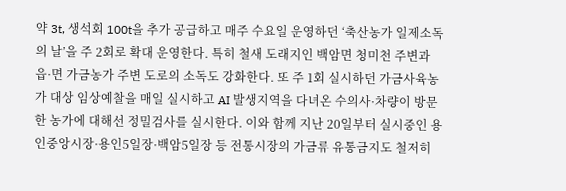약 3t, 생석회 100t을 추가 공급하고 매주 수요일 운영하던 ‘축산농가 일제소독의 날’을 주 2회로 확대 운영한다. 특히 철새 도래지인 백암면 청미천 주변과 읍·면 가금농가 주변 도로의 소독도 강화한다. 또 주 1회 실시하던 가금사육농가 대상 임상예찰을 매일 실시하고 AI 발생지역을 다녀온 수의사·차량이 방문한 농가에 대해선 정밀검사를 실시한다. 이와 함께 지난 20일부터 실시중인 용인중앙시장·용인5일장·백암5일장 등 전통시장의 가금류 유통금지도 철저히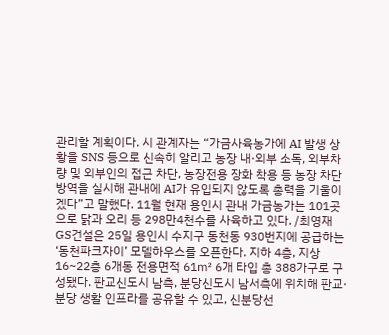관리할 계획이다. 시 관계자는 “가금사육농가에 AI 발생 상황을 SNS 등으로 신속히 알리고 농장 내·외부 소독, 외부차량 및 외부인의 접근 차단, 농장전용 장화 착용 등 농장 차단방역을 실시해 관내에 AI가 유입되지 않도록 총력을 기울이겠다”고 말했다. 11월 현재 용인시 관내 가금농가는 101곳으로 닭과 오리 등 298만4천수를 사육하고 있다. /최영재
GS건설은 25일 용인시 수지구 동천동 930번지에 공급하는 ‘동천파크자이’ 모델하우스를 오픈한다. 지하 4층, 지상 16~22층 6개동 전용면적 61㎡ 6개 타입 총 388가구로 구성됐다. 판교신도시 남측, 분당신도시 남서측에 위치해 판교·분당 생활 인프라를 공유할 수 있고, 신분당선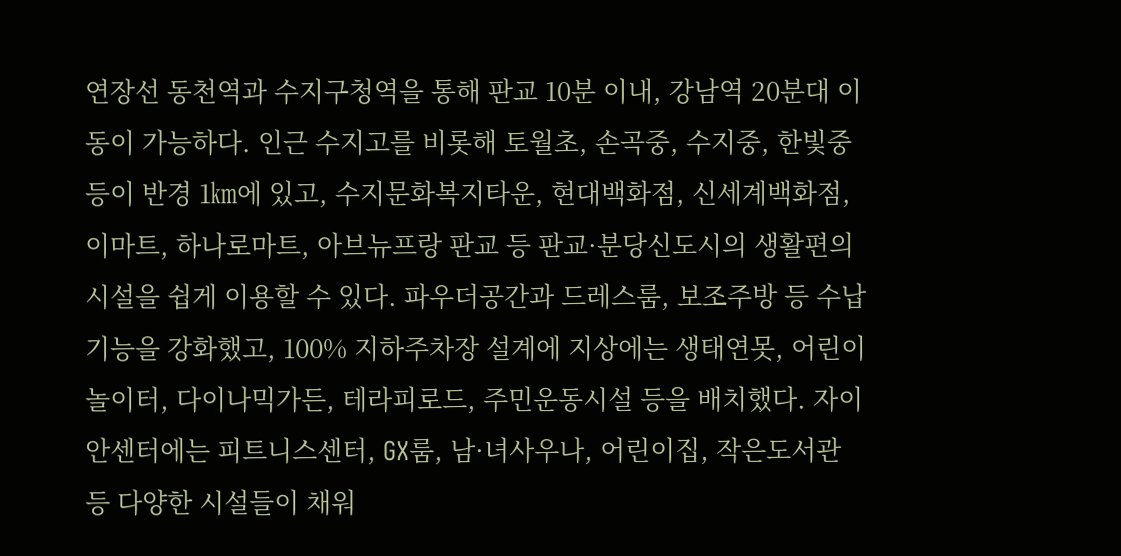연장선 동천역과 수지구청역을 통해 판교 10분 이내, 강남역 20분대 이동이 가능하다. 인근 수지고를 비롯해 토월초, 손곡중, 수지중, 한빛중 등이 반경 1㎞에 있고, 수지문화복지타운, 현대백화점, 신세계백화점, 이마트, 하나로마트, 아브뉴프랑 판교 등 판교·분당신도시의 생활편의시설을 쉽게 이용할 수 있다. 파우더공간과 드레스룸, 보조주방 등 수납기능을 강화했고, 100% 지하주차장 설계에 지상에는 생태연못, 어린이놀이터, 다이나믹가든, 테라피로드, 주민운동시설 등을 배치했다. 자이안센터에는 피트니스센터, GX룸, 남·녀사우나, 어린이집, 작은도서관 등 다양한 시설들이 채워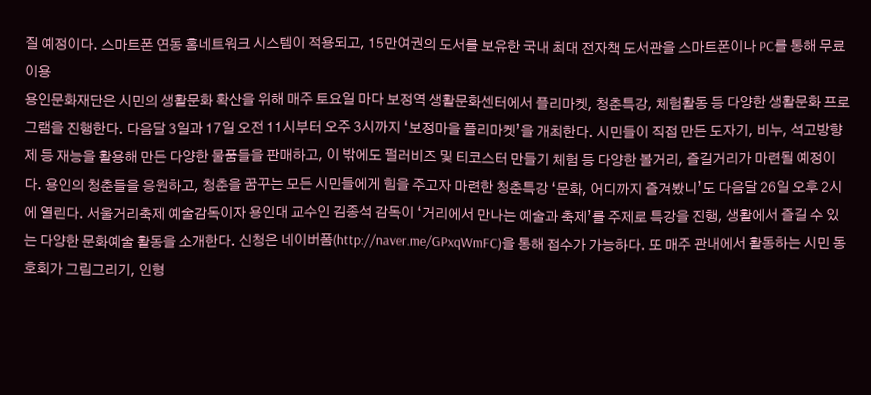질 예정이다. 스마트폰 연동 홈네트워크 시스템이 적용되고, 15만여권의 도서를 보유한 국내 최대 전자책 도서관을 스마트폰이나 PC를 통해 무료 이용
용인문화재단은 시민의 생활문화 확산을 위해 매주 토요일 마다 보정역 생활문화센터에서 플리마켓, 청춘특강, 체험활동 등 다양한 생활문화 프로그램을 진행한다. 다음달 3일과 17일 오전 11시부터 오주 3시까지 ‘보정마을 플리마켓’을 개최한다. 시민들이 직접 만든 도자기, 비누, 석고방향제 등 재능을 활용해 만든 다양한 물품들을 판매하고, 이 밖에도 펄러비즈 및 티코스터 만들기 체험 등 다양한 볼거리, 즐길거리가 마련될 예정이다. 용인의 청춘들을 응원하고, 청춘을 꿈꾸는 모든 시민들에게 힘을 주고자 마련한 청춘특강 ‘문화, 어디까지 즐겨봤니’도 다음달 26일 오후 2시에 열린다. 서울거리축제 예술감독이자 용인대 교수인 김종석 감독이 ‘거리에서 만나는 예술과 축제’를 주제로 특강을 진행, 생활에서 즐길 수 있는 다양한 문화예술 활동을 소개한다. 신청은 네이버폼(http://naver.me/GPxqWmFC)을 통해 접수가 가능하다. 또 매주 관내에서 활동하는 시민 동호회가 그림그리기, 인형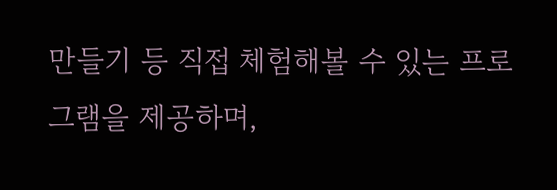만들기 등 직접 체험해볼 수 있는 프로그램을 제공하며,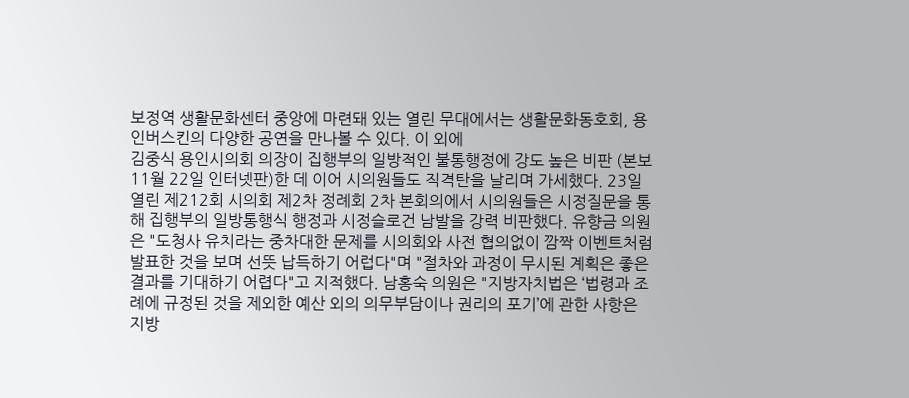보정역 생활문화센터 중앙에 마련돼 있는 열린 무대에서는 생활문화동호회, 용인버스킨의 다양한 공연을 만나볼 수 있다. 이 외에
김중식 용인시의회 의장이 집행부의 일방적인 불통행정에 강도 높은 비판 (본보 11월 22일 인터넷판)한 데 이어 시의원들도 직격탄을 날리며 가세했다. 23일 열린 제212회 시의회 제2차 정례회 2차 본회의에서 시의원들은 시정질문을 통해 집행부의 일방통행식 행정과 시정슬로건 남발을 강력 비판했다. 유향금 의원은 "도청사 유치라는 중차대한 문제를 시의회와 사전 협의없이 깜짝 이벤트처럼 발표한 것을 보며 선뜻 납득하기 어럽다"며 "절차와 과정이 무시된 계획은 좋은 결과를 기대하기 어렵다"고 지적했다. 남홍숙 의원은 "지방자치법은 ‘법령과 조례에 규정된 것을 제외한 예산 외의 의무부담이나 권리의 포기’에 관한 사항은 지방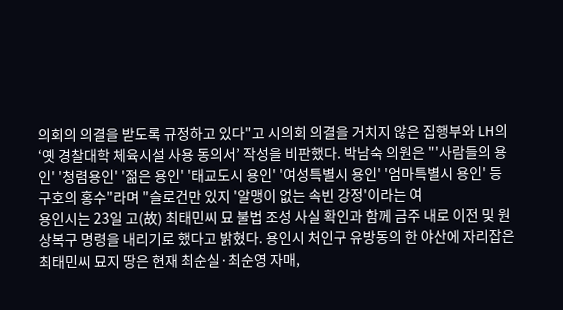의회의 의결을 받도록 규정하고 있다"고 시의회 의결을 거치지 않은 집행부와 LH의 ‘옛 경찰대학 체육시설 사용 동의서’ 작성을 비판했다. 박남숙 의원은 "'사람들의 용인' '청렴용인' '젊은 용인' '태교도시 용인' '여성특별시 용인' '엄마특별시 용인' 등 구호의 홍수"라며 "슬로건만 있지 '알맹이 없는 속빈 강정'이라는 여
용인시는 23일 고(故) 최태민씨 묘 불법 조성 사실 확인과 함께 금주 내로 이전 및 원상복구 명령을 내리기로 했다고 밝혔다. 용인시 처인구 유방동의 한 야산에 자리잡은 최태민씨 묘지 땅은 현재 최순실·최순영 자매,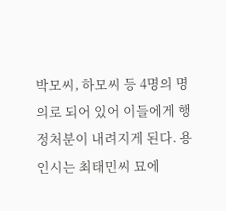박모씨, 하모씨 등 4명의 명의로 되어 있어 이들에게 행정처분이 내려지게 된다. 용인시는 최태민씨 묘에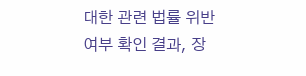대한 관련 법률 위반 여부 확인 결과, 장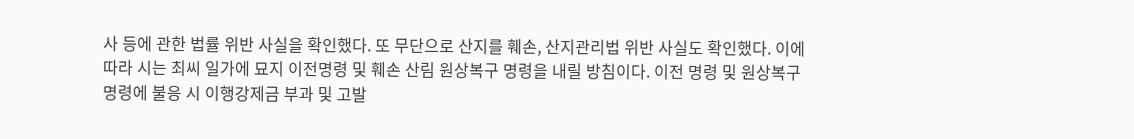사 등에 관한 법률 위반 사실을 확인했다. 또 무단으로 산지를 훼손, 산지관리법 위반 사실도 확인했다. 이에 따라 시는 최씨 일가에 묘지 이전명령 및 훼손 산림 원상복구 명령을 내릴 방침이다. 이전 명령 및 원상복구 명령에 불응 시 이행강제금 부과 및 고발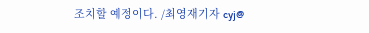조치할 예정이다. /최영재기자 cyj@